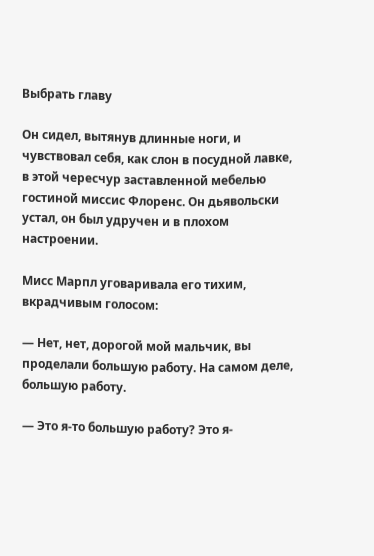Выбрать главу

Он сидел, вытянув длинные ноги, и чувствовал себя, как слон в посудной лавке, в этой чересчур заставленной мебелью гостиной миссис Флоренс. Он дьявольски устал, он был удручен и в плохом настроении.

Мисс Марпл уговаривала его тихим, вкрадчивым голосом:

— Нет, нет, дорогой мой мальчик, вы проделали большую работу. На самом деле, большую работу.

— Это я-то большую работу? Это я-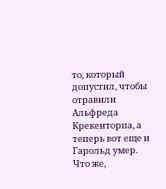то, который допустил, чтобы отравили Альфреда Крекенторпа, а теперь вот еще и Гарольд умер. Что же,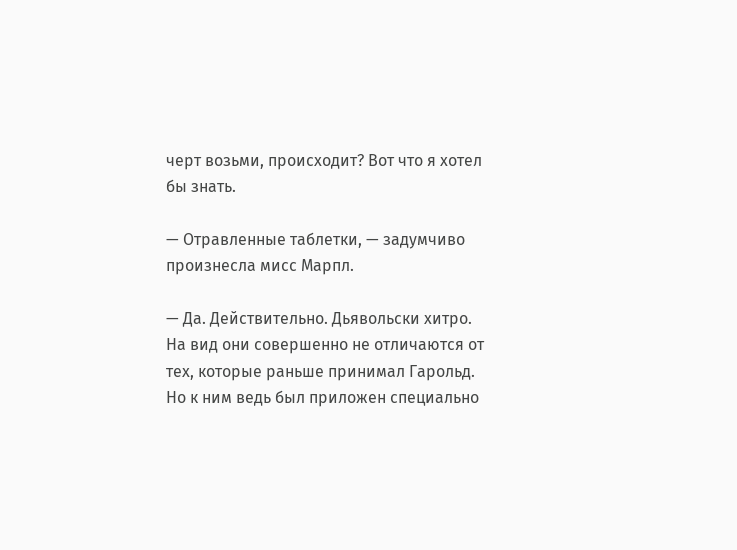черт возьми, происходит? Вот что я хотел бы знать.

— Отравленные таблетки, — задумчиво произнесла мисс Марпл.

— Да. Действительно. Дьявольски хитро. На вид они совершенно не отличаются от тех, которые раньше принимал Гарольд. Но к ним ведь был приложен специально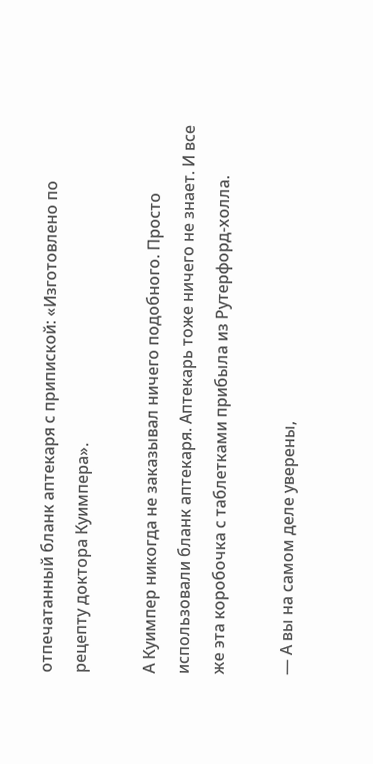отпечатанный бланк аптекаря с припиской: «Изготовлено по рецепту доктора Куимпера».

А Куимпер никогда не заказывал ничего подобного. Просто использовали бланк аптекаря. Аптекарь тоже ничего не знает. И все же эта коробочка с таблетками прибыла из Рутерфорд-холла.

— А вы на самом деле уверены,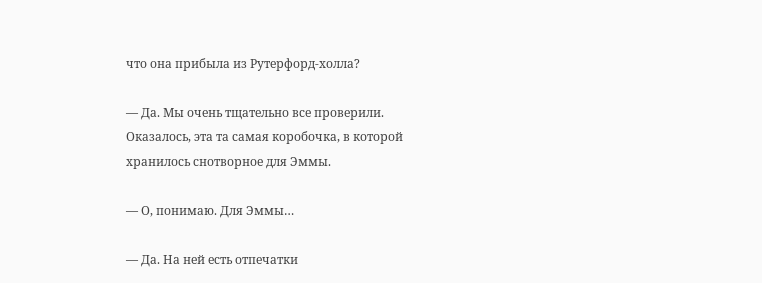что она прибыла из Рутерфорд-холла?

— Да. Мы очень тщательно все проверили. Оказалось, эта та самая коробочка, в которой хранилось снотворное для Эммы.

— О, понимаю. Для Эммы…

— Да. На ней есть отпечатки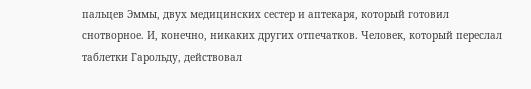пальцев Эммы, двух медицинских сестер и аптекаря, который готовил снотворное. И, конечно, никаких других отпечатков. Человек, который переслал таблетки Гарольду, действовал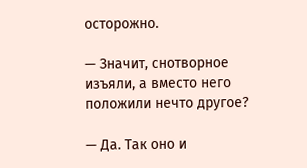осторожно.

— Значит, снотворное изъяли, а вместо него положили нечто другое?

— Да. Так оно и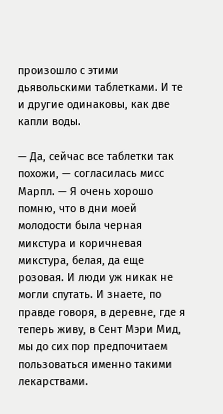произошло с этими дьявольскими таблетками. И те и другие одинаковы, как две капли воды.

— Да, сейчас все таблетки так похожи, — согласилась мисс Марпл. — Я очень хорошо помню, что в дни моей молодости была черная микстура и коричневая микстура, белая, да еще розовая. И люди уж никак не могли спутать. И знаете, по правде говоря, в деревне, где я теперь живу, в Сент Мэри Мид, мы до сих пор предпочитаем пользоваться именно такими лекарствами.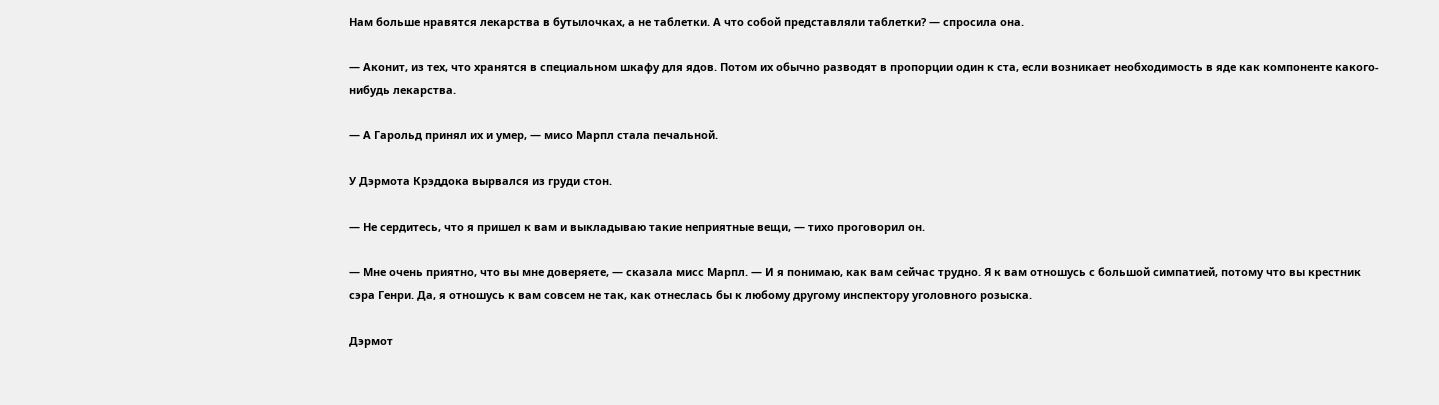Нам больше нравятся лекарства в бутылочках, а не таблетки. А что собой представляли таблетки? — спросила она.

— Аконит, из тех, что хранятся в специальном шкафу для ядов. Потом их обычно разводят в пропорции один к ста, если возникает необходимость в яде как компоненте какого-нибудь лекарства.

— А Гарольд принял их и умер, — мисо Марпл стала печальной.

У Дэрмота Крэддока вырвался из груди стон.

— Не сердитесь, что я пришел к вам и выкладываю такие неприятные вещи, — тихо проговорил он.

— Мне очень приятно, что вы мне доверяете, — сказала мисс Марпл. — И я понимаю, как вам сейчас трудно. Я к вам отношусь с большой симпатией, потому что вы крестник сэра Генри. Да, я отношусь к вам совсем не так, как отнеслась бы к любому другому инспектору уголовного розыска.

Дэрмот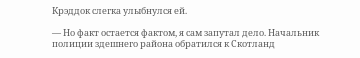Крэддок слегка улыбнулся ей.

— Но факт остается фактом, я сам запутал дело. Начальник полиции здешнего района обратился к Скотланд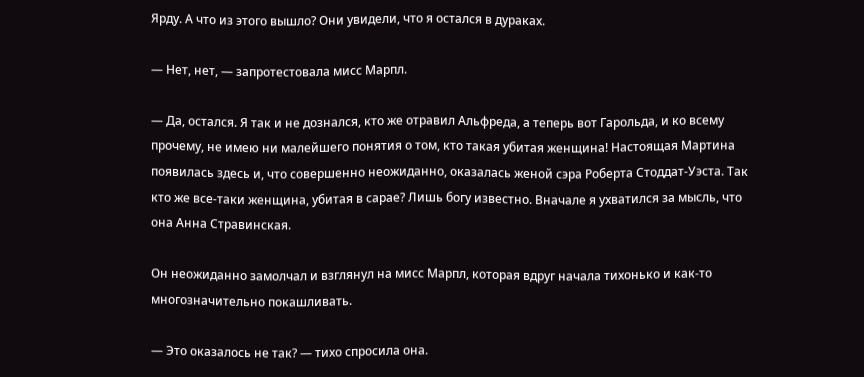Ярду. А что из этого вышло? Они увидели, что я остался в дураках.

— Нет, нет, — запротестовала мисс Марпл.

— Да, остался. Я так и не дознался, кто же отравил Альфреда, а теперь вот Гарольда, и ко всему прочему, не имею ни малейшего понятия о том, кто такая убитая женщина! Настоящая Мартина появилась здесь и, что совершенно неожиданно, оказалась женой сэра Роберта Стоддат-Уэста. Так кто же все-таки женщина, убитая в сарае? Лишь богу известно. Вначале я ухватился за мысль, что она Анна Стравинская.

Он неожиданно замолчал и взглянул на мисс Марпл, которая вдруг начала тихонько и как-то многозначительно покашливать.

— Это оказалось не так? — тихо спросила она.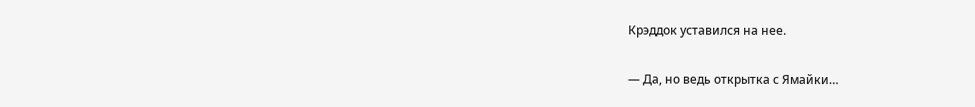Крэддок уставился на нее.

— Да, но ведь открытка с Ямайки…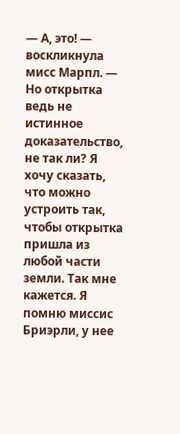— А, это! — воскликнула мисс Марпл. — Но открытка ведь не истинное доказательство, не так ли? Я хочу сказать, что можно устроить так, чтобы открытка пришла из любой части земли. Так мне кажется. Я помню миссис Бриэрли, у нее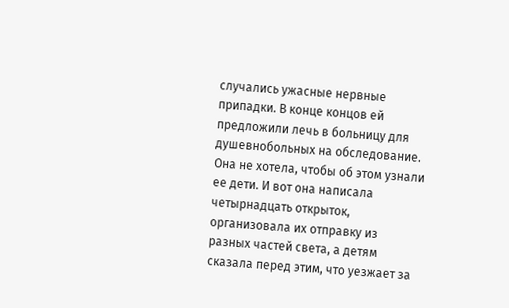случались ужасные нервные припадки. В конце концов ей предложили лечь в больницу для душевнобольных на обследование. Она не хотела, чтобы об этом узнали ее дети. И вот она написала четырнадцать открыток, организовала их отправку из разных частей света, а детям сказала перед этим, что уезжает за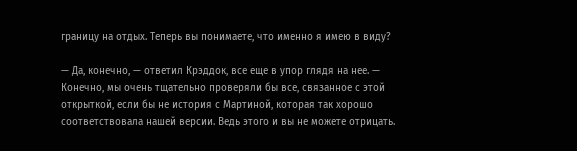границу на отдых. Теперь вы понимаете, что именно я имею в виду?

— Да, конечно, — ответил Крэддок, все еще в упор глядя на нее. — Конечно, мы очень тщательно проверяли бы все, связанное с этой открыткой, если бы не история с Мартиной, которая так хорошо соответствовала нашей версии. Ведь этого и вы не можете отрицать.